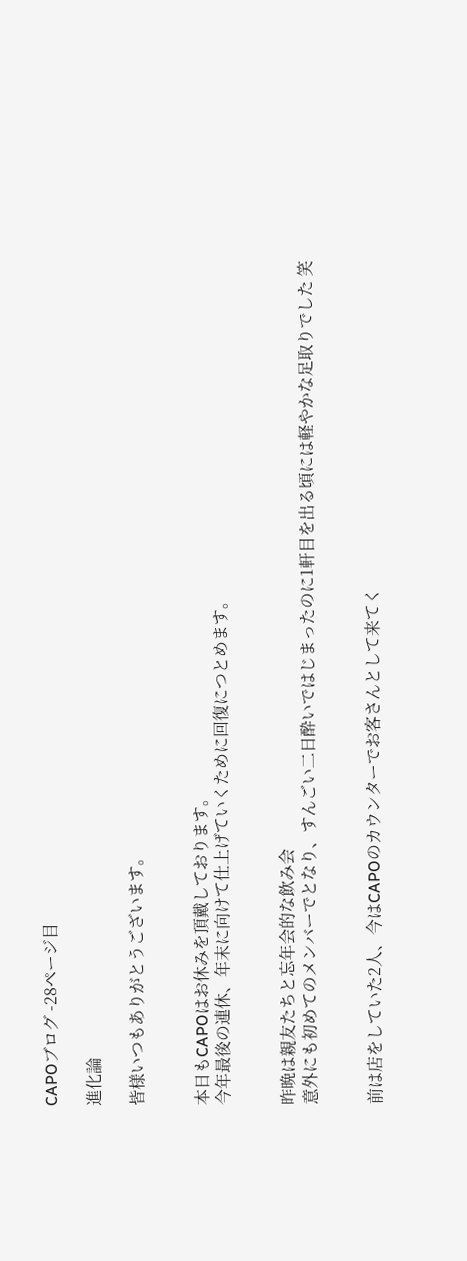CAPOブログ -28ページ目

進化論

皆様いつもありがとうございます。


本日もCAPOはお休みを頂戴しております。
今年最後の連休、年末に向けて仕上げていくために回復につとめます。


昨晩は親友たちと忘年会的な飲み会
意外にも初めてのメンバーでとなり、すんごい二日酔いではじまったのに1軒目を出る頃には軽やかな足取りでした 笑


前は店をしていた2人、今はCAPOのカウンターでお客さんとして来てく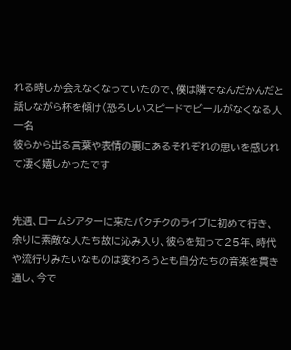れる時しか会えなくなっていたので、僕は隣でなんだかんだと話しながら杯を傾け(恐ろしいスピードでビールがなくなる人一名
彼らから出る言葉や表情の裏にあるそれぞれの思いを感じれて凄く嬉しかったです


先週、ロームシアターに来たバクチクのライブに初めて行き、余りに素敵な人たち故に沁み入り、彼らを知って25年、時代や流行りみたいなものは変わろうとも自分たちの音楽を貫き通し、今で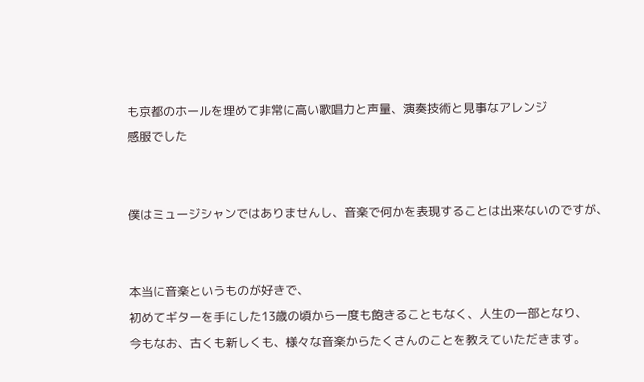も京都のホールを埋めて非常に高い歌唱力と声量、演奏技術と見事なアレンジ
感服でした


僕はミュージシャンではありませんし、音楽で何かを表現することは出来ないのですが、


本当に音楽というものが好きで、
初めてギターを手にした13歳の頃から一度も飽きることもなく、人生の一部となり、
今もなお、古くも新しくも、様々な音楽からたくさんのことを教えていただきます。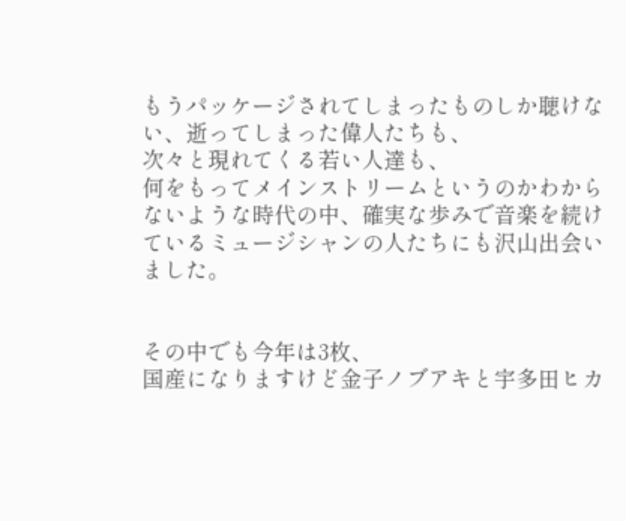もうパッケージされてしまったものしか聴けない、逝ってしまった偉人たちも、
次々と現れてくる若い人達も、
何をもってメインストリームというのかわからないような時代の中、確実な歩みで音楽を続けているミュージシャンの人たちにも沢山出会いました。


その中でも今年は3枚、
国産になりますけど金子ノブアキと宇多田ヒカ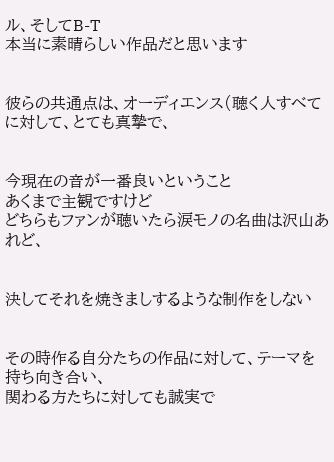ル、そしてB-T
本当に素晴らしい作品だと思います


彼らの共通点は、オーディエンス(聴く人すべて
に対して、とても真摯で、


今現在の音が一番良いということ
あくまで主観ですけど
どちらもファンが聴いたら涙モノの名曲は沢山あれど、


決してそれを焼きましするような制作をしない


その時作る自分たちの作品に対して、テーマを持ち向き合い、
関わる方たちに対しても誠実で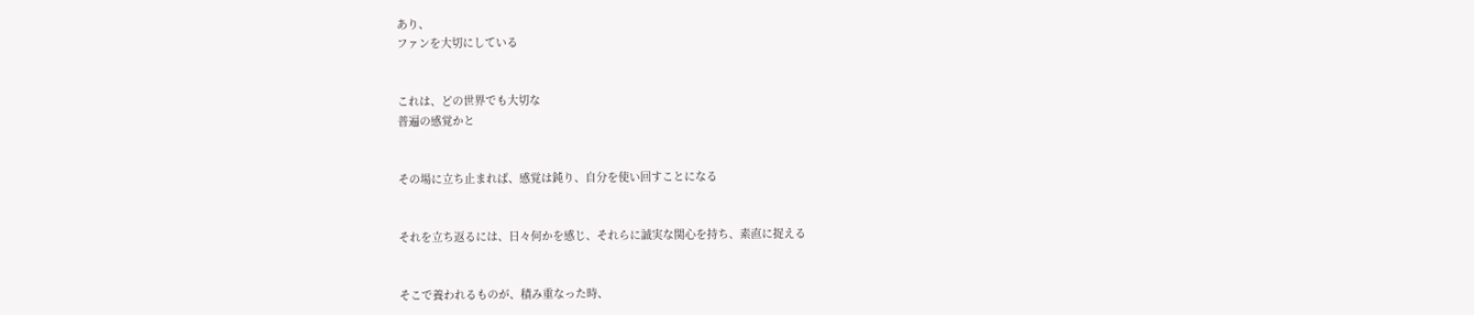あり、
ファンを大切にしている


これは、どの世界でも大切な
普遍の感覚かと


その場に立ち止まれば、感覚は鈍り、自分を使い回すことになる


それを立ち返るには、日々何かを感じ、それらに誠実な関心を持ち、素直に捉える


そこで養われるものが、積み重なった時、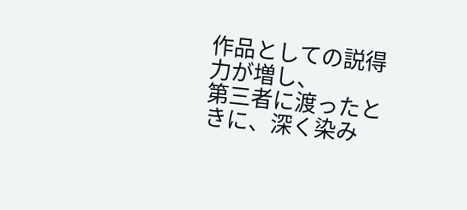作品としての説得力が増し、
第三者に渡ったときに、深く染み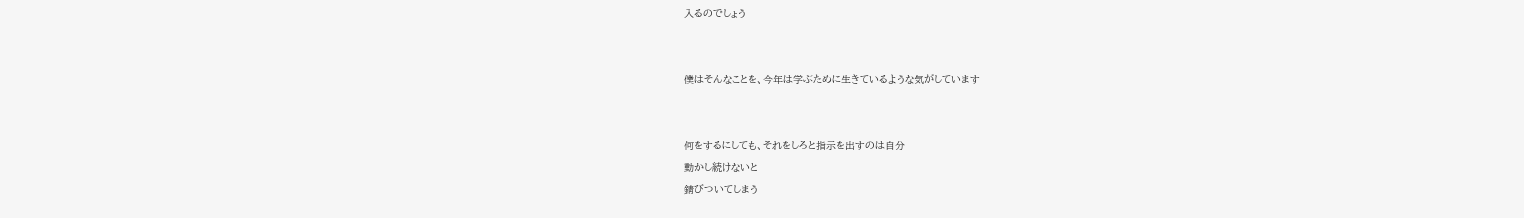入るのでしょう


僕はそんなことを、今年は学ぶために生きているような気がしています


何をするにしても、それをしろと指示を出すのは自分
動かし続けないと
錆びついてしまう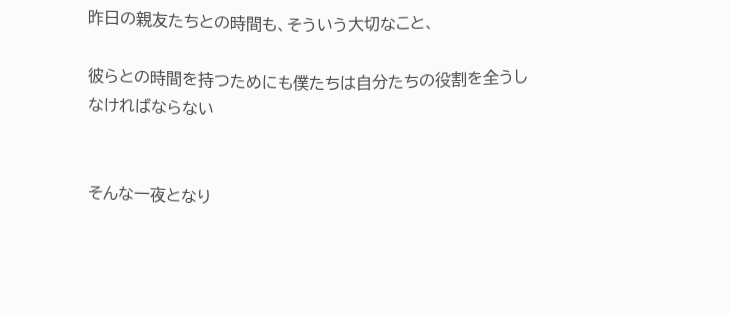昨日の親友たちとの時間も、そういう大切なこと、

彼らとの時間を持つためにも僕たちは自分たちの役割を全うしなければならない


そんな一夜となり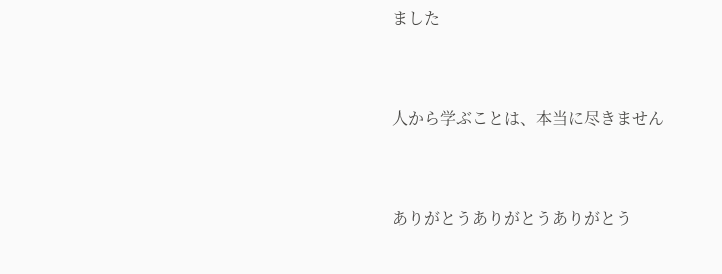ました


人から学ぶことは、本当に尽きません


ありがとうありがとうありがとう